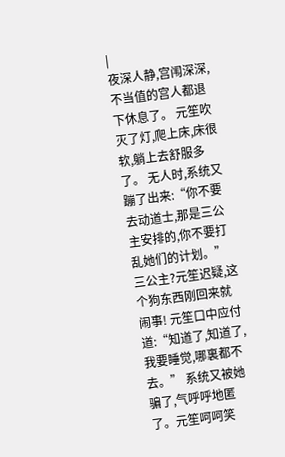|
夜深人静,宫闱深深,不当值的宫人都退下休息了。 元笙吹灭了灯,爬上床,床很软,躺上去舒服多了。 无人时,系统又蹦了出来:“你不要去动道士,那是三公主安排的,你不要打乱她们的计划。” 三公主?元笙迟疑,这个狗东西刚回来就闹事! 元笙口中应付道:“知道了,知道了,我要睡觉,哪裏都不去。” 系统又被她骗了,气呼呼地匿了。元笙呵呵笑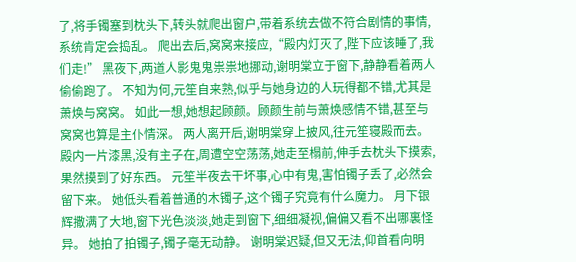了,将手镯塞到枕头下,转头就爬出窗户,带着系统去做不符合剧情的事情,系统肯定会捣乱。 爬出去后,窝窝来接应,“殿内灯灭了,陛下应该睡了,我们走!” 黑夜下,两道人影鬼鬼祟祟地挪动,谢明棠立于窗下,静静看着两人偷偷跑了。 不知为何,元笙自来熟,似乎与她身边的人玩得都不错,尤其是萧焕与窝窝。 如此一想,她想起顾颜。顾颜生前与萧焕感情不错,甚至与窝窝也算是主仆情深。 两人离开后,谢明棠穿上披风,往元笙寝殿而去。殿内一片漆黑,没有主子在,周遭空空荡荡,她走至榻前,伸手去枕头下摸索,果然摸到了好东西。 元笙半夜去干坏事,心中有鬼,害怕镯子丢了,必然会留下来。 她低头看着普通的木镯子,这个镯子究竟有什么魔力。 月下银辉撒满了大地,窗下光色淡淡,她走到窗下,细细凝视,偏偏又看不出哪裏怪异。 她拍了拍镯子,镯子毫无动静。 谢明棠迟疑,但又无法,仰首看向明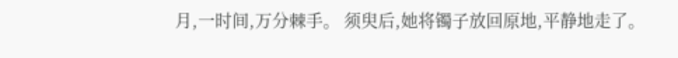月,一时间,万分棘手。 须臾后,她将镯子放回原地,平静地走了。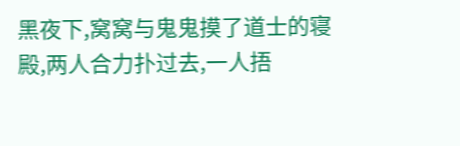黑夜下,窝窝与鬼鬼摸了道士的寝殿,两人合力扑过去,一人捂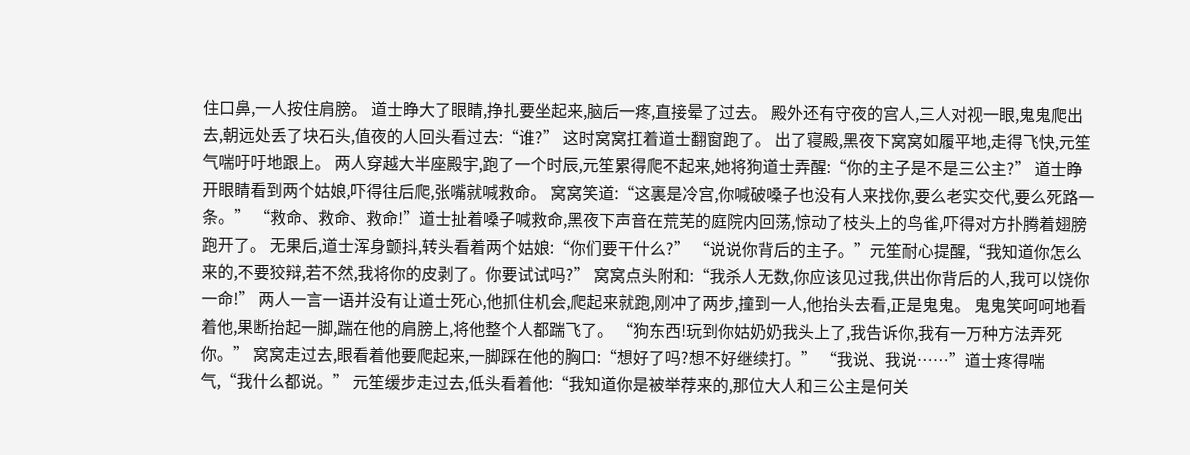住口鼻,一人按住肩膀。 道士睁大了眼睛,挣扎要坐起来,脑后一疼,直接晕了过去。 殿外还有守夜的宫人,三人对视一眼,鬼鬼爬出去,朝远处丢了块石头,值夜的人回头看过去:“谁?” 这时窝窝扛着道士翻窗跑了。 出了寝殿,黑夜下窝窝如履平地,走得飞快,元笙气喘吁吁地跟上。 两人穿越大半座殿宇,跑了一个时辰,元笙累得爬不起来,她将狗道士弄醒:“你的主子是不是三公主?” 道士睁开眼睛看到两个姑娘,吓得往后爬,张嘴就喊救命。 窝窝笑道:“这裏是冷宫,你喊破嗓子也没有人来找你,要么老实交代,要么死路一条。” “救命、救命、救命!”道士扯着嗓子喊救命,黑夜下声音在荒芜的庭院内回荡,惊动了枝头上的鸟雀,吓得对方扑腾着翅膀跑开了。 无果后,道士浑身颤抖,转头看着两个姑娘:“你们要干什么?” “说说你背后的主子。”元笙耐心提醒,“我知道你怎么来的,不要狡辩,若不然,我将你的皮剥了。你要试试吗?” 窝窝点头附和:“我杀人无数,你应该见过我,供出你背后的人,我可以饶你一命!” 两人一言一语并没有让道士死心,他抓住机会,爬起来就跑,刚冲了两步,撞到一人,他抬头去看,正是鬼鬼。 鬼鬼笑呵呵地看着他,果断抬起一脚,踹在他的肩膀上,将他整个人都踹飞了。 “狗东西!玩到你姑奶奶我头上了,我告诉你,我有一万种方法弄死你。” 窝窝走过去,眼看着他要爬起来,一脚踩在他的胸口:“想好了吗?想不好继续打。” “我说、我说……”道士疼得喘气,“我什么都说。” 元笙缓步走过去,低头看着他:“我知道你是被举荐来的,那位大人和三公主是何关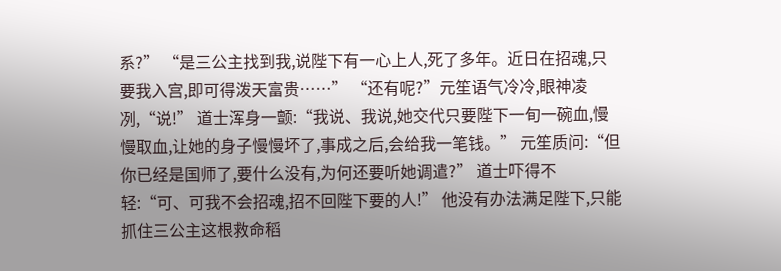系?” “是三公主找到我,说陛下有一心上人,死了多年。近日在招魂,只要我入宫,即可得泼天富贵……” “还有呢?”元笙语气冷冷,眼神凌冽,“说!” 道士浑身一颤:“我说、我说,她交代只要陛下一旬一碗血,慢慢取血,让她的身子慢慢坏了,事成之后,会给我一笔钱。” 元笙质问:“但你已经是国师了,要什么没有,为何还要听她调遣?” 道士吓得不轻:“可、可我不会招魂,招不回陛下要的人!” 他没有办法满足陛下,只能抓住三公主这根救命稻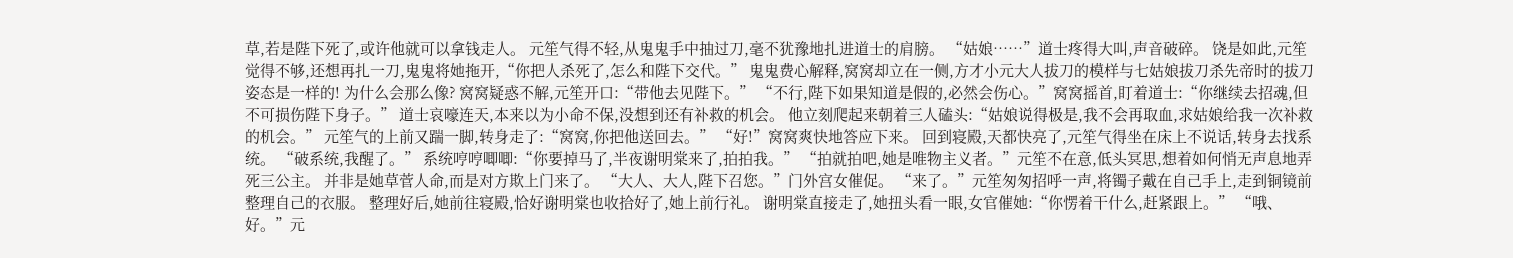草,若是陛下死了,或许他就可以拿钱走人。 元笙气得不轻,从鬼鬼手中抽过刀,毫不犹豫地扎进道士的肩膀。 “姑娘……”道士疼得大叫,声音破碎。 饶是如此,元笙觉得不够,还想再扎一刀,鬼鬼将她拖开,“你把人杀死了,怎么和陛下交代。” 鬼鬼费心解释,窝窝却立在一侧,方才小元大人拔刀的模样与七姑娘拔刀杀先帝时的拔刀姿态是一样的! 为什么会那么像? 窝窝疑惑不解,元笙开口:“带他去见陛下。” “不行,陛下如果知道是假的,必然会伤心。”窝窝摇首,盯着道士:“你继续去招魂,但不可损伤陛下身子。” 道士哀嚎连天,本来以为小命不保,没想到还有补救的机会。 他立刻爬起来朝着三人磕头:“姑娘说得极是,我不会再取血,求姑娘给我一次补救的机会。” 元笙气的上前又踹一脚,转身走了:“窝窝,你把他送回去。” “好!”窝窝爽快地答应下来。 回到寝殿,天都快亮了,元笙气得坐在床上不说话,转身去找系统。 “破系统,我醒了。” 系统哼哼唧唧:“你要掉马了,半夜谢明棠来了,拍拍我。” “拍就拍吧,她是唯物主义者。”元笙不在意,低头冥思,想着如何悄无声息地弄死三公主。 并非是她草菅人命,而是对方欺上门来了。 “大人、大人,陛下召您。”门外宫女催促。 “来了。”元笙匆匆招呼一声,将镯子戴在自己手上,走到铜镜前整理自己的衣服。 整理好后,她前往寝殿,恰好谢明棠也收拾好了,她上前行礼。 谢明棠直接走了,她扭头看一眼,女官催她:“你愣着干什么,赶紧跟上。” “哦、好。”元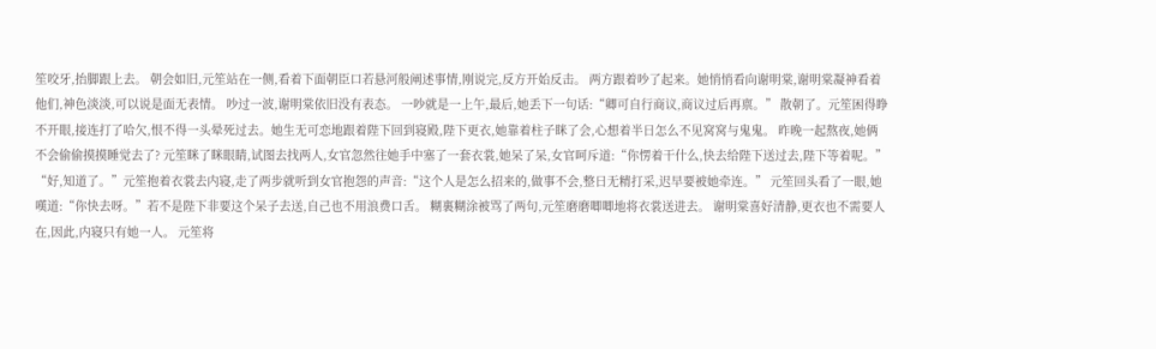笙咬牙,抬脚跟上去。 朝会如旧,元笙站在一侧,看着下面朝臣口若悬河般阐述事情,刚说完,反方开始反击。 两方跟着吵了起来。她悄悄看向谢明棠,谢明棠凝神看着他们,神色淡淡,可以说是面无表情。 吵过一波,谢明棠依旧没有表态。 一吵就是一上午,最后,她丢下一句话:“卿可自行商议,商议过后再禀。” 散朝了。元笙困得睁不开眼,接连打了哈欠,恨不得一头晕死过去。她生无可恋地跟着陛下回到寝殿,陛下更衣,她靠着柱子眯了会,心想着半日怎么不见窝窝与鬼鬼。 昨晚一起熬夜,她俩不会偷偷摸摸睡觉去了? 元笙眯了眯眼睛,试图去找两人,女官忽然往她手中塞了一套衣裳,她呆了呆,女官呵斥道:“你愣着干什么,快去给陛下送过去,陛下等着呢。” “好,知道了。”元笙抱着衣裳去内寝,走了两步就听到女官抱怨的声音:“这个人是怎么招来的,做事不会,整日无精打采,迟早要被她牵连。” 元笙回头看了一眼,她嘆道:“你快去呀。”若不是陛下非要这个呆子去送,自己也不用浪费口舌。 糊裏糊涂被骂了两句,元笙磨磨唧唧地将衣裳送进去。 谢明棠喜好清静,更衣也不需要人在,因此,内寝只有她一人。 元笙将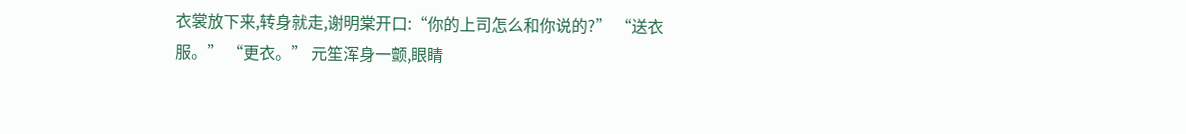衣裳放下来,转身就走,谢明棠开口:“你的上司怎么和你说的?” “送衣服。” “更衣。” 元笙浑身一颤,眼睛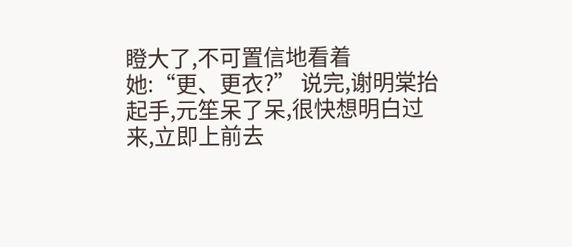瞪大了,不可置信地看着她:“更、更衣?” 说完,谢明棠抬起手,元笙呆了呆,很快想明白过来,立即上前去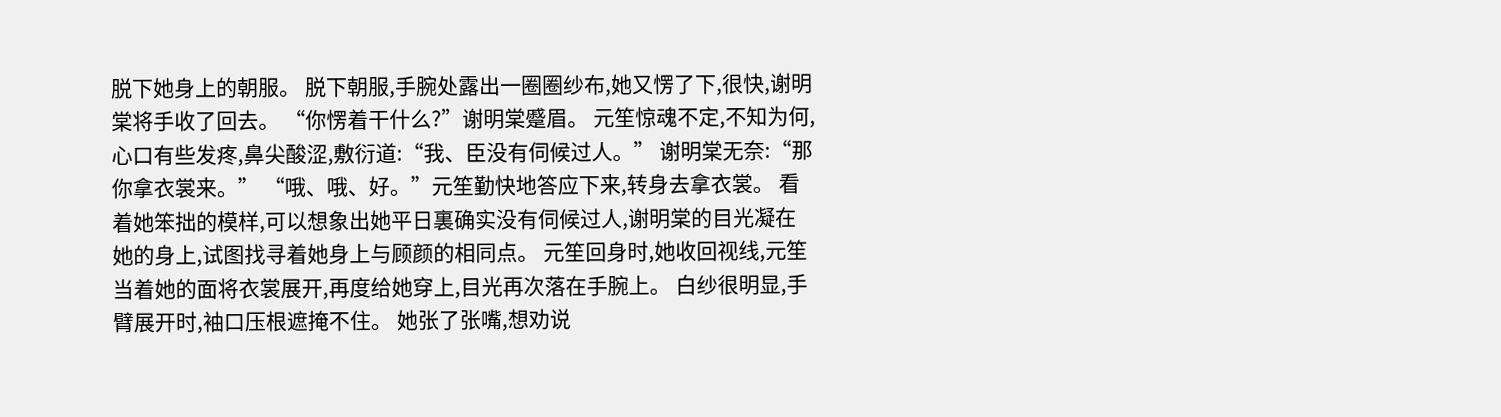脱下她身上的朝服。 脱下朝服,手腕处露出一圈圈纱布,她又愣了下,很快,谢明棠将手收了回去。 “你愣着干什么?”谢明棠蹙眉。 元笙惊魂不定,不知为何,心口有些发疼,鼻尖酸涩,敷衍道:“我、臣没有伺候过人。” 谢明棠无奈:“那你拿衣裳来。” “哦、哦、好。”元笙勤快地答应下来,转身去拿衣裳。 看着她笨拙的模样,可以想象出她平日裏确实没有伺候过人,谢明棠的目光凝在她的身上,试图找寻着她身上与顾颜的相同点。 元笙回身时,她收回视线,元笙当着她的面将衣裳展开,再度给她穿上,目光再次落在手腕上。 白纱很明显,手臂展开时,袖口压根遮掩不住。 她张了张嘴,想劝说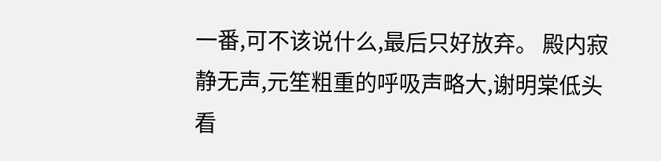一番,可不该说什么,最后只好放弃。 殿内寂静无声,元笙粗重的呼吸声略大,谢明棠低头看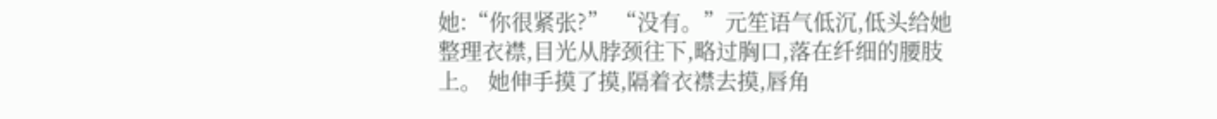她:“你很紧张?” “没有。”元笙语气低沉,低头给她整理衣襟,目光从脖颈往下,略过胸口,落在纤细的腰肢上。 她伸手摸了摸,隔着衣襟去摸,唇角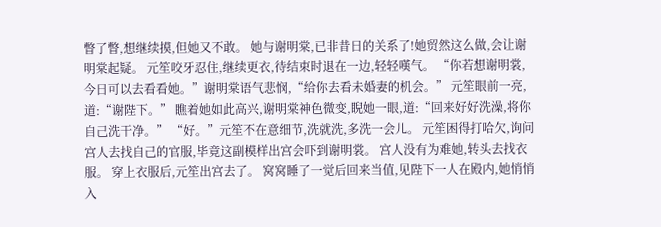瞥了瞥,想继续摸,但她又不敢。 她与谢明棠,已非昔日的关系了!她贸然这么做,会让谢明棠起疑。 元笙咬牙忍住,继续更衣,待结束时退在一边,轻轻嘆气。 “你若想谢明裳,今日可以去看看她。”谢明棠语气悲悯,“给你去看未婚妻的机会。” 元笙眼前一亮,道:“谢陛下。” 瞧着她如此高兴,谢明棠神色微变,睨她一眼,道:“回来好好洗澡,将你自己洗干净。” “好。”元笙不在意细节,洗就洗,多洗一会儿。 元笙困得打哈欠,询问宫人去找自己的官服,毕竟这副模样出宫会吓到谢明裳。 宫人没有为难她,转头去找衣服。 穿上衣服后,元笙出宫去了。 窝窝睡了一觉后回来当值,见陛下一人在殿内,她悄悄入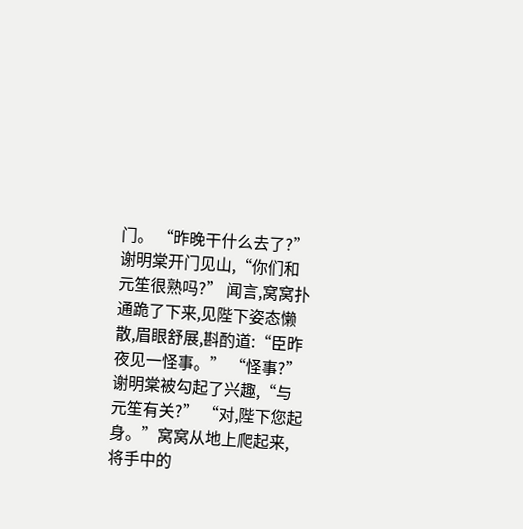门。 “昨晚干什么去了?”谢明棠开门见山,“你们和元笙很熟吗?” 闻言,窝窝扑通跪了下来,见陛下姿态懒散,眉眼舒展,斟酌道:“臣昨夜见一怪事。” “怪事?”谢明棠被勾起了兴趣,“与元笙有关?” “对,陛下您起身。”窝窝从地上爬起来,将手中的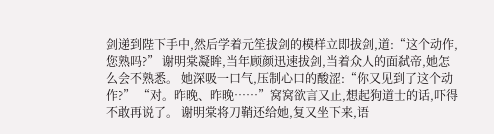剑递到陛下手中,然后学着元笙拔剑的模样立即拔剑,道:“这个动作,您熟吗?” 谢明棠凝眸,当年顾颜迅速拔剑,当着众人的面弑帝,她怎么会不熟悉。 她深吸一口气,压制心口的酸涩:“你又见到了这个动作?” “对。昨晚、昨晚……”窝窝欲言又止,想起狗道士的话,吓得不敢再说了。 谢明棠将刀鞘还给她,复又坐下来,语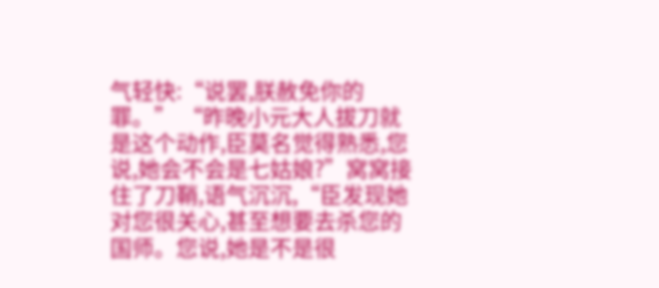气轻快:“说罢,朕赦免你的罪。” “昨晚小元大人拔刀就是这个动作,臣莫名觉得熟悉,您说,她会不会是七姑娘?”窝窝接住了刀鞘,语气沉沉,“臣发现她对您很关心,甚至想要去杀您的国师。您说,她是不是很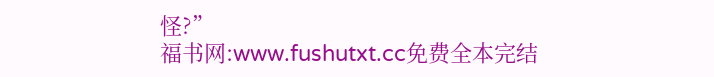怪?”
福书网:www.fushutxt.cc免费全本完结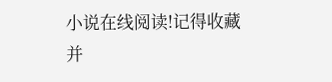小说在线阅读!记得收藏并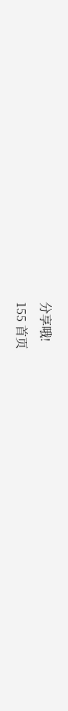分享哦!
155 首页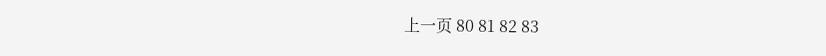上一页 80 81 82 83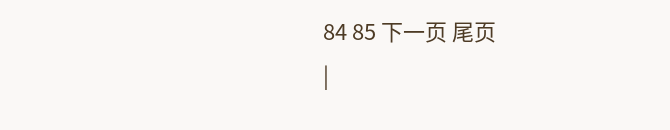84 85 下一页 尾页
|